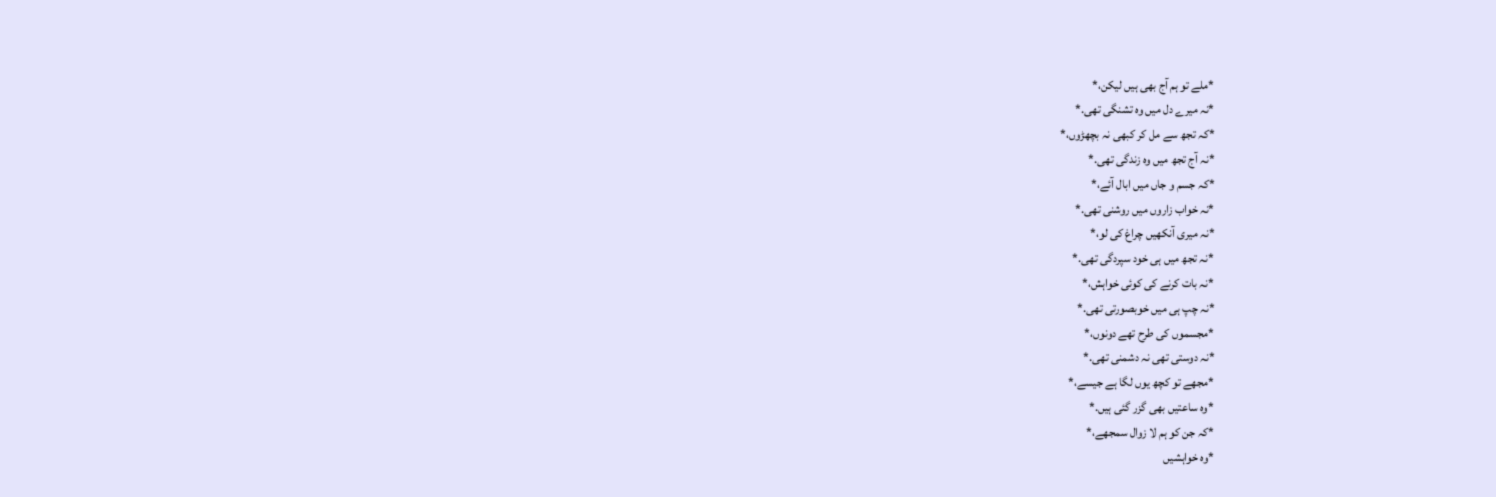*ملے تو ہم آج بھی ہیں لیکن،*
*نہ میرے دل میں وہ تشنگی تھی.*
*کہ تجھ سے مل کر کبھی نہ بچھڑوں،*
*نہ آج تجھ میں وہ زندگی تھی.*
*کہ جسم و جاں میں ابال آئے،*
*نہ خواب زاروں میں روشنی تھی.*
*نہ میری آنکھیں چراغ کی لو،*
*نہ تجھ میں ہی خود سپردگی تھی.*
*نہ بات کرنے کی کوئی خواہش،*
*نہ چپ ہی میں خوبصورتی تھی.*
*مجسموں کی طرح تھے دونوں،*
*نہ دوستی تھی نہ دشمنی تھی.*
*مجھے تو کچھ یوں لگا ہے جیسے،*
*وہ ساعتیں بھی گزر گئی ہیں.*
*کہ جن کو ہم لا زوال سمجھے،*
*وہ خواہشیں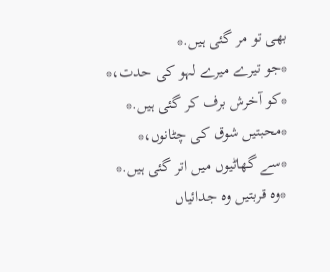بھی تو مر گئی ہیں.*
*جو تیرے میرے لہو کی حدت،*
*کو آخرش برف کر گئی ہیں.*
*محبتیں شوق کی چٹانوں،*
*سے گھاٹیوں میں اتر گئی ہیں.*
*وہ قربتیں وہ جدائیاں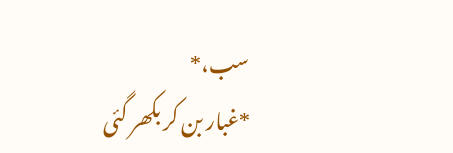سب،*
*غبار بن کر بکھر گئی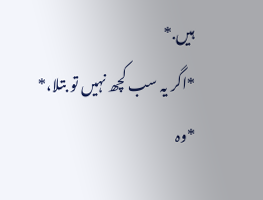ہیں.*
*اگر یہ سب کچھ نہیں تو بتلا،*
*وہ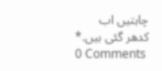چاہتیں اب کدھر گئی ہیں.*
0 Comments